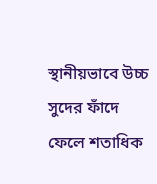স্থানীয়ভাবে উচ্চ সুদের ফাঁদে ফেলে শতাধিক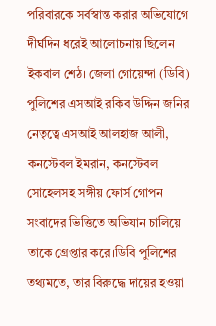পরিবারকে সর্বস্বান্ত করার অভিযোগে দীর্ঘদিন ধরেই আলোচনায় ছিলেন ইকবাল শেঠ। জেলা গোয়েন্দা (ডিবি) পুলিশের এসআই রকিব উদ্দিন জনির নেতৃত্বে এসআই আলহাজ আলী, কনস্টেবল ইমরান, কনস্টেবল সোহেলসহ সঙ্গীয় ফোর্স গোপন সংবাদের ভিত্তিতে অভিযান চালিয়ে তাকে গ্রেপ্তার করে।ডিবি পুলিশের তথ্যমতে, তার বিরুদ্ধে দায়ের হওয়া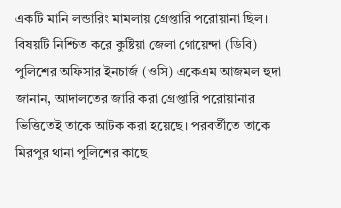একটি মানি লন্ডারিং মামলায় গ্রেপ্তারি পরোয়ানা ছিল। বিষয়টি নিশ্চিত করে কুষ্টিয়া জেলা গোয়েন্দা (ডিবি) পুলিশের অফিসার ইনচার্জ (ওসি) একেএম আজমল হুদা জানান, আদালতের জারি করা গ্রেপ্তারি পরোয়ানার ভিত্তিতেই তাকে আটক করা হয়েছে। পরবর্তীতে তাকে মিরপুর থানা পুলিশের কাছে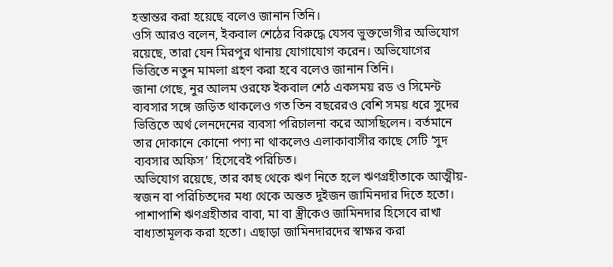হস্তান্তর করা হয়েছে বলেও জানান তিনি।
ওসি আরও বলেন, ইকবাল শেঠের বিরুদ্ধে যেসব ভুক্তভোগীর অভিযোগ রয়েছে, তারা যেন মিরপুর থানায় যোগাযোগ করেন। অভিযোগের ভিত্তিতে নতুন মামলা গ্রহণ করা হবে বলেও জানান তিনি।
জানা গেছে, নুর আলম ওরফে ইকবাল শেঠ একসময় রড ও সিমেন্ট ব্যবসার সঙ্গে জড়িত থাকলেও গত তিন বছরেরও বেশি সময় ধরে সুদের ভিত্তিতে অর্থ লেনদেনের ব্যবসা পরিচালনা করে আসছিলেন। বর্তমানে তার দোকানে কোনো পণ্য না থাকলেও এলাকাবাসীর কাছে সেটি ‘সুদ ব্যবসার অফিস’ হিসেবেই পরিচিত।
অভিযোগ রয়েছে, তার কাছ থেকে ঋণ নিতে হলে ঋণগ্রহীতাকে আত্মীয়-স্বজন বা পরিচিতদের মধ্য থেকে অন্তত দুইজন জামিনদার দিতে হতো। পাশাপাশি ঋণগ্রহীতার বাবা, মা বা স্ত্রীকেও জামিনদার হিসেবে রাখা বাধ্যতামূলক করা হতো। এছাড়া জামিনদারদের স্বাক্ষর করা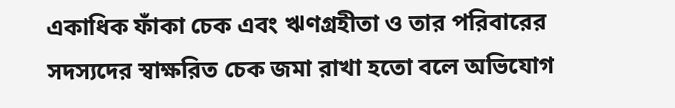একাধিক ফাঁকা চেক এবং ঋণগ্রহীতা ও তার পরিবারের সদস্যদের স্বাক্ষরিত চেক জমা রাখা হতো বলে অভিযোগ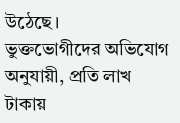উঠেছে।
ভুক্তভোগীদের অভিযোগ অনুযায়ী, প্রতি লাখ টাকায়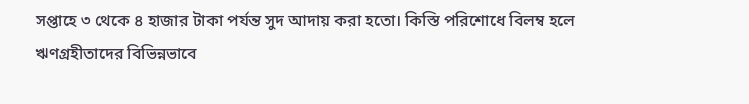সপ্তাহে ৩ থেকে ৪ হাজার টাকা পর্যন্ত সুদ আদায় করা হতো। কিস্তি পরিশোধে বিলম্ব হলে ঋণগ্রহীতাদের বিভিন্নভাবে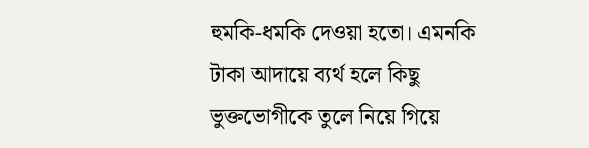হুমকি-ধমকি দেওয়া হতো। এমনকি টাকা আদায়ে ব্যর্থ হলে কিছু ভুক্তভোগীকে তুলে নিয়ে গিয়ে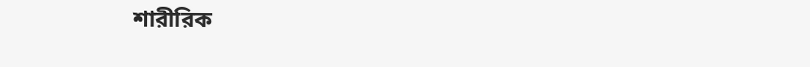শারীরিক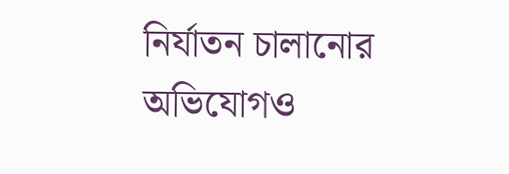নির্যাতন চালানোর অভিযোগও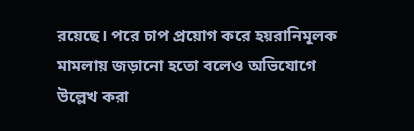রয়েছে। পরে চাপ প্রয়োগ করে হয়রানিমূলক মামলায় জড়ানো হতো বলেও অভিযোগে উল্লেখ করা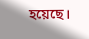হয়েছে।